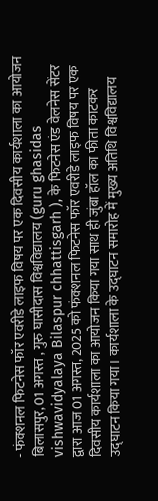- फंक्शनल फिटनेस फॉर एवरीडे लाइफ विषय पर एक दिवसीय कार्यशाला का आयोजन
बिलासपुर, 01 अगस्त , गुरु घासीदास विश्वविद्यालय (guru ghasidas vishwavidyalaya Bilaspur chhattisgarh ), के फिटनेस एंड वेलनेस सेंटर द्वारा आज 01 अगस्त, 2025 को फंक्शनल फिटनेस फॉर एवरीडे लाइफ विषय पर एक दिवसीय कार्यशाला का आयोजन किया गया साथ ही जुंबा हॉल का फीता काटकर उद्घाटन किया गया। कार्यशाला के उद्घाटन समारोह में मुख्य अतिथि विश्वविद्यालय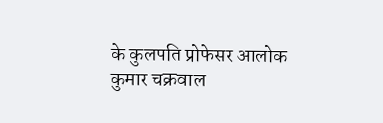के कुलपति प्रोफेसर आलोक कुमार चक्रवाल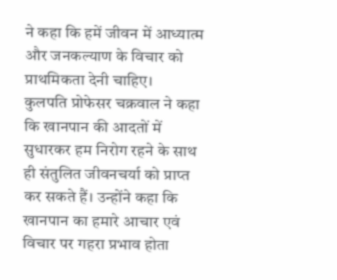ने कहा कि हमें जीवन में आध्यात्म और जनकल्याण के विचार को प्राथमिकता देनी चाहिए।
कुलपति प्रोफेसर चक्रवाल ने कहा कि खानपान की आदतों में सुधारकर हम निरोग रहने के साथ ही संतुलित जीवनचर्या को प्राप्त कर सकते हैं। उन्होंने कहा कि खानपान का हमारे आचार एवं विचार पर गहरा प्रभाव होता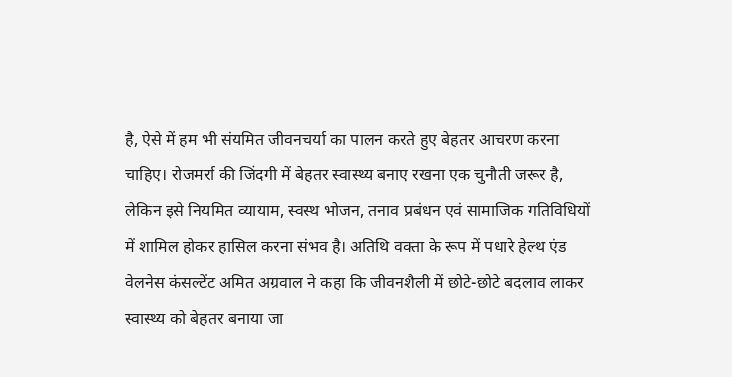है, ऐसे में हम भी संयमित जीवनचर्या का पालन करते हुए बेहतर आचरण करना चाहिए। रोजमर्रा की जिंदगी में बेहतर स्वास्थ्य बनाए रखना एक चुनौती जरूर है, लेकिन इसे नियमित व्यायाम, स्वस्थ भोजन, तनाव प्रबंधन एवं सामाजिक गतिविधियों में शामिल होकर हासिल करना संभव है। अतिथि वक्ता के रूप में पधारे हेल्थ एंड वेलनेस कंसल्टेंट अमित अग्रवाल ने कहा कि जीवनशैली में छोटे-छोटे बदलाव लाकर स्वास्थ्य को बेहतर बनाया जा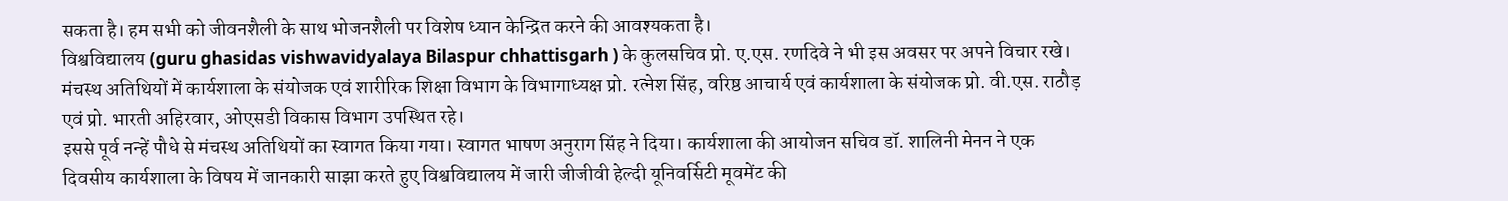सकता है। हम सभी को जीवनशैली के साथ भोजनशैली पर विशेष ध्यान केन्द्रित करने की आवश्यकता है।
विश्वविद्यालय (guru ghasidas vishwavidyalaya Bilaspur chhattisgarh ) के कुलसचिव प्रो. ए.एस. रणदिवे ने भी इस अवसर पर अपने विचार रखे। मंचस्थ अतिथियों में कार्यशाला के संयोजक एवं शारीरिक शिक्षा विभाग के विभागाध्यक्ष प्रो. रत्नेश सिंह, वरिष्ठ आचार्य एवं कार्यशाला के संयोजक प्रो. वी.एस. राठौड़ एवं प्रो. भारती अहिरवार, ओएसडी विकास विभाग उपस्थित रहे।
इससे पूर्व नन्हें पौधे से मंचस्थ अतिथियों का स्वागत किया गया। स्वागत भाषण अनुराग सिंह ने दिया। कार्यशाला की आयोजन सचिव डॉ. शालिनी मेनन ने एक दिवसीय कार्यशाला के विषय में जानकारी साझा करते हुए विश्वविद्यालय में जारी जीजीवी हेल्दी यूनिवर्सिटी मूवमेंट की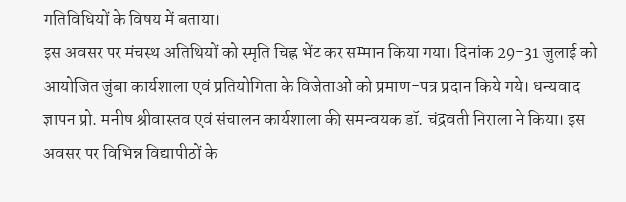गतिविधियों के विषय में बताया।
इस अवसर पर मंचस्थ अतिथियों को स्मृति चिह्न भेंट कर सम्मान किया गया। दिनांक 29-31 जुलाई को आयोजित जुंबा कार्यशाला एवं प्रतियोगिता के विजेताओं को प्रमाण-पत्र प्रदान किये गये। धन्यवाद ज्ञापन प्रो. मनीष श्रीवास्तव एवं संचालन कार्यशाला की समन्वयक डॉ. चंद्रवती निराला ने किया। इस अवसर पर विभिन्न विद्यापीठों के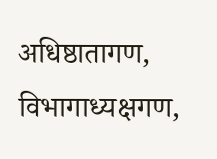अधिष्ठातागण, विभागाध्यक्षगण,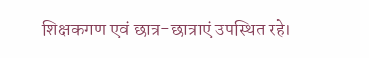शिक्षकगण एवं छात्र-छात्राएं उपस्थित रहे।